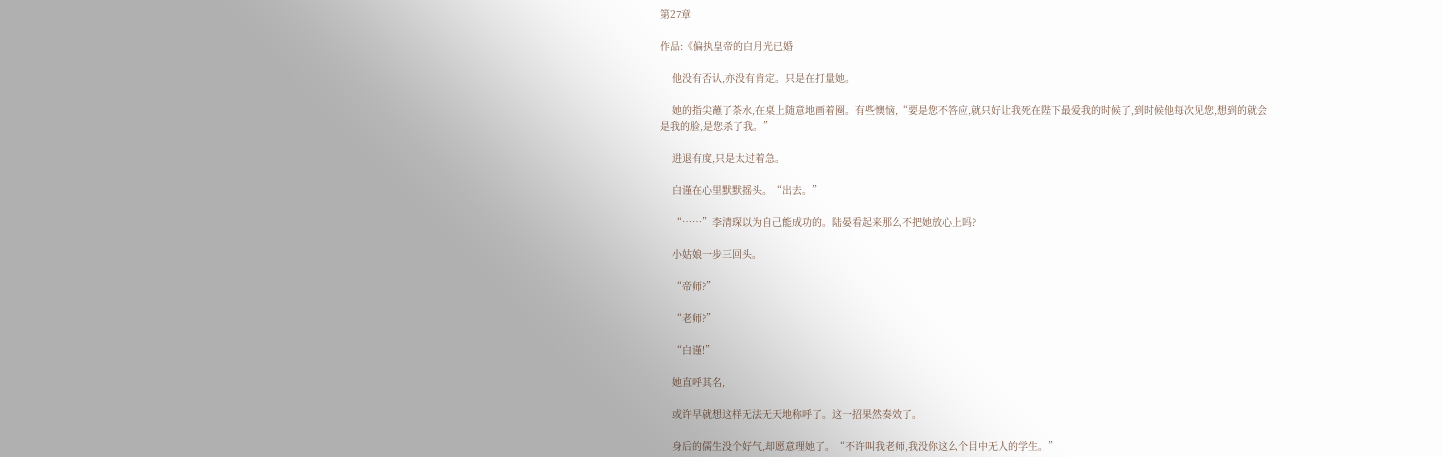第27章

作品:《偏执皇帝的白月光已婚

    他没有否认,亦没有肯定。只是在打量她。

    她的指尖蘸了茶水,在桌上随意地画着圈。有些懊恼,“要是您不答应,就只好让我死在陛下最爱我的时候了,到时候他每次见您,想到的就会是我的脸,是您杀了我。”

    进退有度,只是太过着急。

    白谨在心里默默摇头。“出去。”

    “……”李清琛以为自己能成功的。陆晏看起来那么不把她放心上吗?

    小姑娘一步三回头。

    “帝师?”

    “老师?”

    “白谨!”

    她直呼其名,

    或许早就想这样无法无天地称呼了。这一招果然奏效了。

    身后的儒生没个好气,却愿意理她了。“不许叫我老师,我没你这么个目中无人的学生。”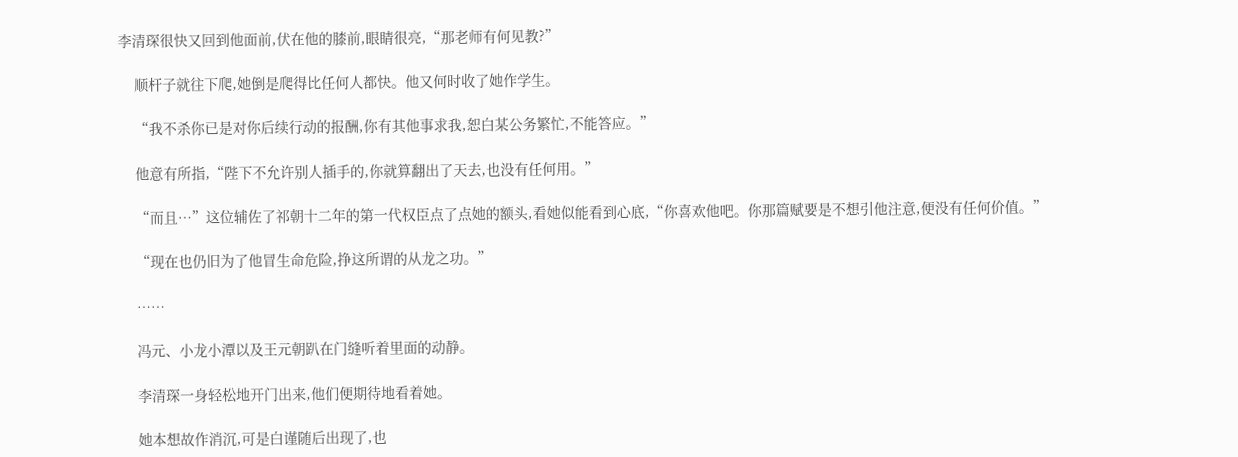李清琛很快又回到他面前,伏在他的膝前,眼睛很亮,“那老师有何见教?”

    顺杆子就往下爬,她倒是爬得比任何人都快。他又何时收了她作学生。

    “我不杀你已是对你后续行动的报酬,你有其他事求我,恕白某公务繁忙,不能答应。”

    他意有所指,“陛下不允许别人插手的,你就算翻出了天去,也没有任何用。”

    “而且…”这位辅佐了祁朝十二年的第一代权臣点了点她的额头,看她似能看到心底,“你喜欢他吧。你那篇赋要是不想引他注意,便没有任何价值。”

    “现在也仍旧为了他冒生命危险,挣这所谓的从龙之功。”

    ……

    冯元、小龙小潭以及王元朝趴在门缝听着里面的动静。

    李清琛一身轻松地开门出来,他们便期待地看着她。

    她本想故作消沉,可是白谨随后出现了,也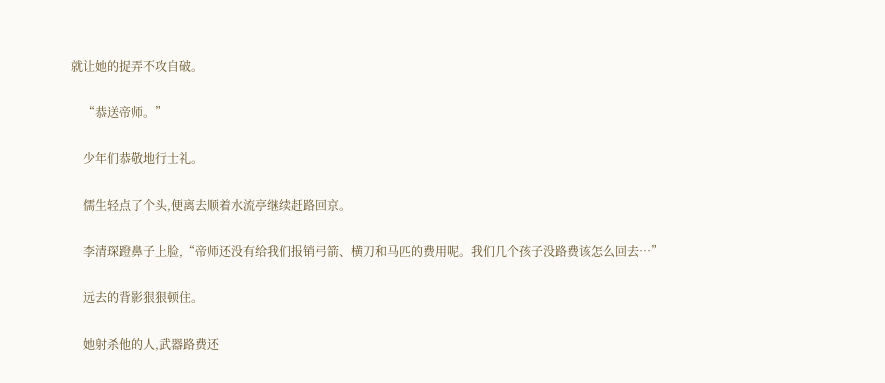就让她的捉弄不攻自破。

    “恭送帝师。”

    少年们恭敬地行士礼。

    儒生轻点了个头,便离去顺着水流亭继续赶路回京。

    李清琛蹬鼻子上脸,“帝师还没有给我们报销弓箭、横刀和马匹的费用呢。我们几个孩子没路费该怎么回去…”

    远去的背影狠狠顿住。

    她射杀他的人,武器路费还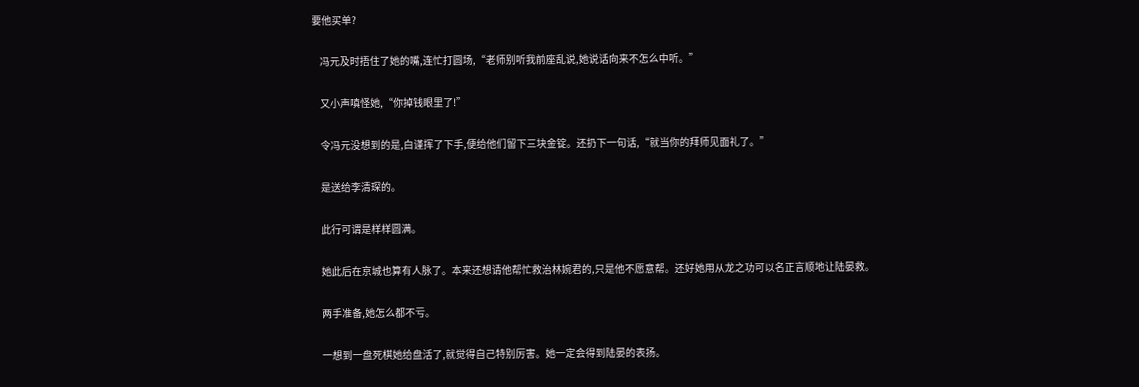要他买单?

    冯元及时捂住了她的嘴,连忙打圆场,“老师别听我前座乱说,她说话向来不怎么中听。”

    又小声嗔怪她,“你掉钱眼里了!”

    令冯元没想到的是,白谨挥了下手,便给他们留下三块金锭。还扔下一句话,“就当你的拜师见面礼了。”

    是送给李清琛的。

    此行可谓是样样圆满。

    她此后在京城也算有人脉了。本来还想请他帮忙救治林婉君的,只是他不愿意帮。还好她用从龙之功可以名正言顺地让陆晏救。

    两手准备,她怎么都不亏。

    一想到一盘死棋她给盘活了,就觉得自己特别厉害。她一定会得到陆晏的表扬。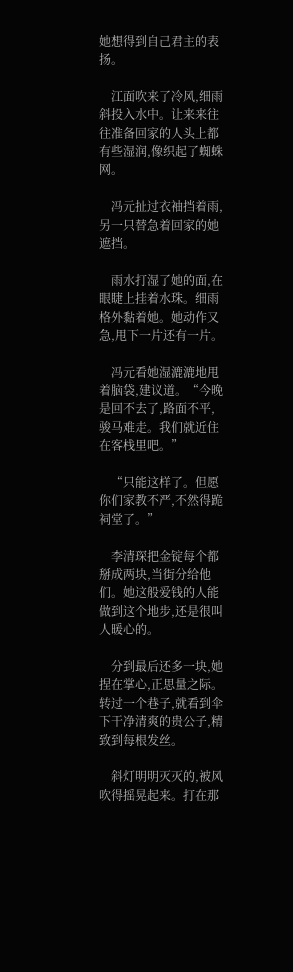她想得到自己君主的表扬。

    江面吹来了冷风,细雨斜投入水中。让来来往往准备回家的人头上都有些湿润,像织起了蜘蛛网。

    冯元扯过衣袖挡着雨,另一只替急着回家的她遮挡。

    雨水打湿了她的面,在眼睫上挂着水珠。细雨格外黏着她。她动作又急,甩下一片还有一片。

    冯元看她湿漉漉地甩着脑袋,建议道。“今晚是回不去了,路面不平,骏马难走。我们就近住在客栈里吧。”

    “只能这样了。但愿你们家教不严,不然得跪祠堂了。”

    李清琛把金锭每个都掰成两块,当街分给他们。她这般爱钱的人能做到这个地步,还是很叫人暖心的。

    分到最后还多一块,她捏在掌心,正思量之际。转过一个巷子,就看到伞下干净清爽的贵公子,精致到每根发丝。

    斜灯明明灭灭的,被风吹得摇晃起来。打在那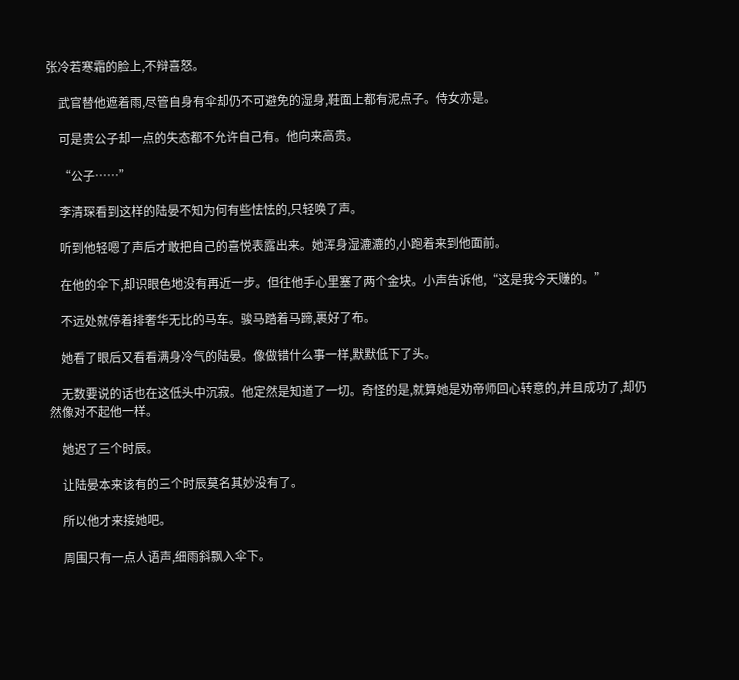张冷若寒霜的脸上,不辩喜怒。

    武官替他遮着雨,尽管自身有伞却仍不可避免的湿身,鞋面上都有泥点子。侍女亦是。

    可是贵公子却一点的失态都不允许自己有。他向来高贵。

    “公子……”

    李清琛看到这样的陆晏不知为何有些怯怯的,只轻唤了声。

    听到他轻嗯了声后才敢把自己的喜悦表露出来。她浑身湿漉漉的,小跑着来到他面前。

    在他的伞下,却识眼色地没有再近一步。但往他手心里塞了两个金块。小声告诉他,“这是我今天赚的。”

    不远处就停着排奢华无比的马车。骏马踏着马蹄,裹好了布。

    她看了眼后又看看满身冷气的陆晏。像做错什么事一样,默默低下了头。

    无数要说的话也在这低头中沉寂。他定然是知道了一切。奇怪的是,就算她是劝帝师回心转意的,并且成功了,却仍然像对不起他一样。

    她迟了三个时辰。

    让陆晏本来该有的三个时辰莫名其妙没有了。

    所以他才来接她吧。

    周围只有一点人语声,细雨斜飘入伞下。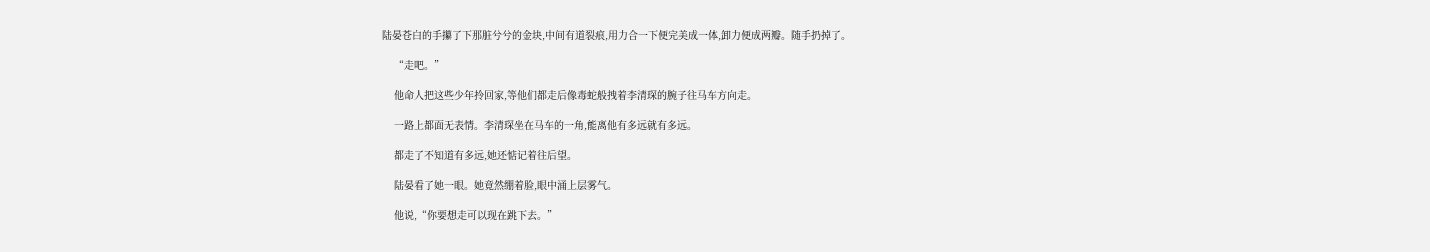陆晏苍白的手攥了下那脏兮兮的金块,中间有道裂痕,用力合一下便完美成一体,卸力便成两瓣。随手扔掉了。

    “走吧。”

    他命人把这些少年拎回家,等他们都走后像毒蛇般拽着李清琛的腕子往马车方向走。

    一路上都面无表情。李清琛坐在马车的一角,能离他有多远就有多远。

    都走了不知道有多远,她还惦记着往后望。

    陆晏看了她一眼。她竟然绷着脸,眼中涌上层雾气。

    他说,“你要想走可以现在跳下去。”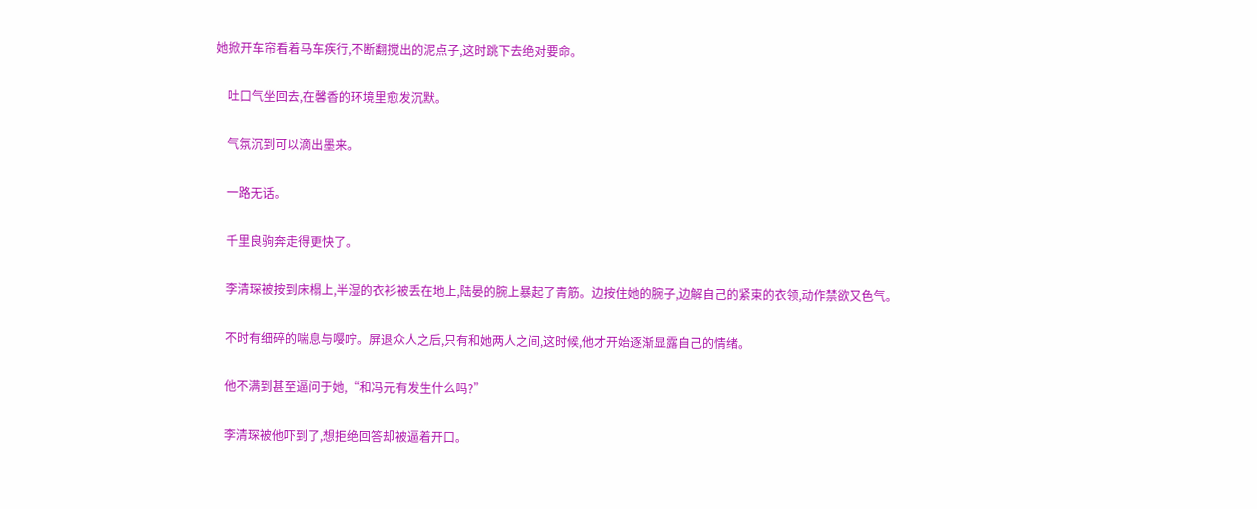她掀开车帘看着马车疾行,不断翻搅出的泥点子,这时跳下去绝对要命。

    吐口气坐回去,在馨香的环境里愈发沉默。

    气氛沉到可以滴出墨来。

    一路无话。

    千里良驹奔走得更快了。

    李清琛被按到床榻上,半湿的衣衫被丢在地上,陆晏的腕上暴起了青筋。边按住她的腕子,边解自己的紧束的衣领,动作禁欲又色气。

    不时有细碎的喘息与嘤咛。屏退众人之后,只有和她两人之间,这时候,他才开始逐渐显露自己的情绪。

    他不满到甚至逼问于她,“和冯元有发生什么吗?”

    李清琛被他吓到了,想拒绝回答却被逼着开口。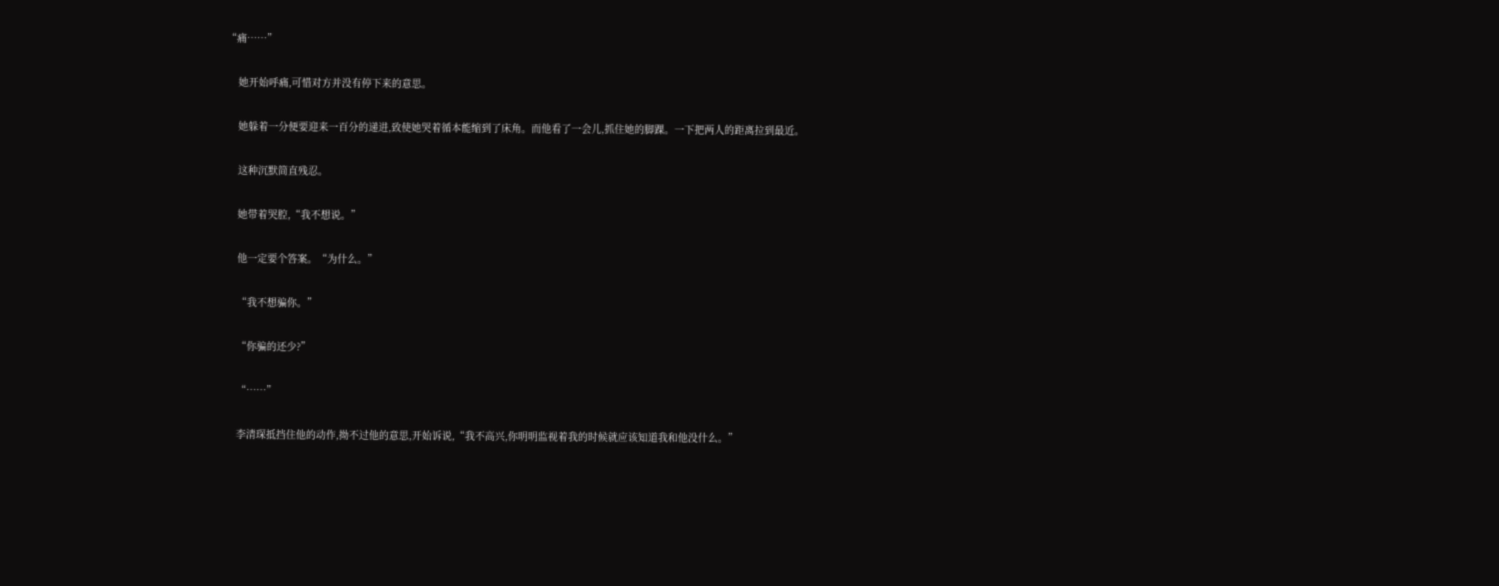“痛……”

    她开始呼痛,可惜对方并没有停下来的意思。

    她躲着一分便要迎来一百分的递进,致使她哭着循本能缩到了床角。而他看了一会儿,抓住她的脚踝。一下把两人的距离拉到最近。

    这种沉默简直残忍。

    她带着哭腔,“我不想说。”

    他一定要个答案。“为什么。”

    “我不想骗你。”

    “你骗的还少?”

    “……”

    李清琛抵挡住他的动作,拗不过他的意思,开始诉说,“我不高兴,你明明监视着我的时候就应该知道我和他没什么。”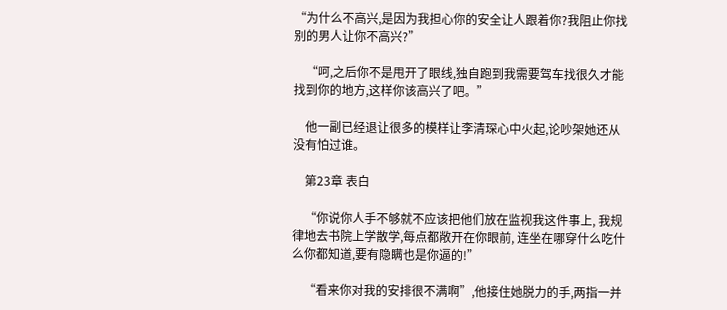“为什么不高兴,是因为我担心你的安全让人跟着你?我阻止你找别的男人让你不高兴?”

    “呵,之后你不是甩开了眼线,独自跑到我需要驾车找很久才能找到你的地方,这样你该高兴了吧。”

    他一副已经退让很多的模样让李清琛心中火起,论吵架她还从没有怕过谁。

    第23章 表白

    “你说你人手不够就不应该把他们放在监视我这件事上, 我规律地去书院上学散学,每点都敞开在你眼前, 连坐在哪穿什么吃什么你都知道,要有隐瞒也是你逼的!”

    “看来你对我的安排很不满啊”,他接住她脱力的手,两指一并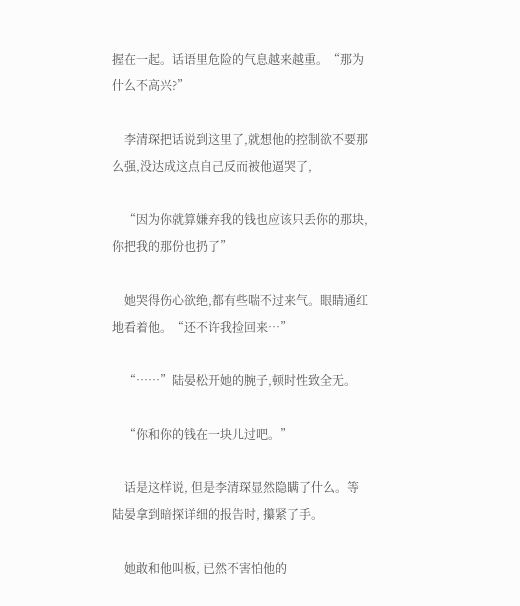握在一起。话语里危险的气息越来越重。“那为什么不高兴?”

    李清琛把话说到这里了,就想他的控制欲不要那么强,没达成这点自己反而被他逼哭了,

    “因为你就算嫌弃我的钱也应该只丢你的那块,你把我的那份也扔了”

    她哭得伤心欲绝,都有些喘不过来气。眼睛通红地看着他。“还不许我捡回来…”

    “……”陆晏松开她的腕子,顿时性致全无。

    “你和你的钱在一块儿过吧。”

    话是这样说, 但是李清琛显然隐瞒了什么。等陆晏拿到暗探详细的报告时, 攥紧了手。

    她敢和他叫板, 已然不害怕他的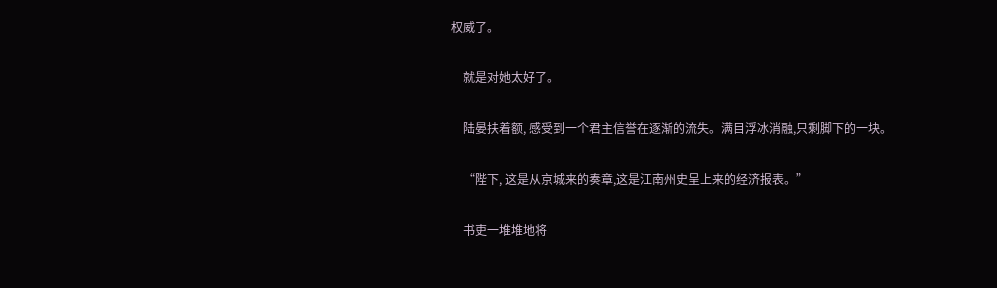权威了。

    就是对她太好了。

    陆晏扶着额, 感受到一个君主信誉在逐渐的流失。满目浮冰消融,只剩脚下的一块。

    “陛下, 这是从京城来的奏章,这是江南州史呈上来的经济报表。”

    书吏一堆堆地将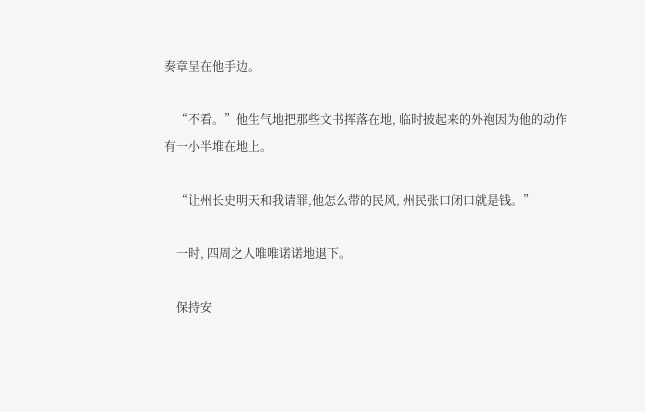奏章呈在他手边。

    “不看。”他生气地把那些文书挥落在地, 临时披起来的外袍因为他的动作有一小半堆在地上。

    “让州长史明天和我请罪,他怎么带的民风, 州民张口闭口就是钱。”

    一时, 四周之人唯唯诺诺地退下。

    保持安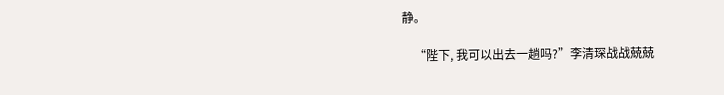静。

    “陛下, 我可以出去一趟吗?”李清琛战战兢兢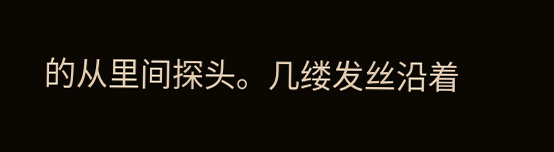的从里间探头。几缕发丝沿着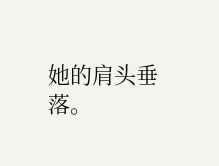她的肩头垂落。